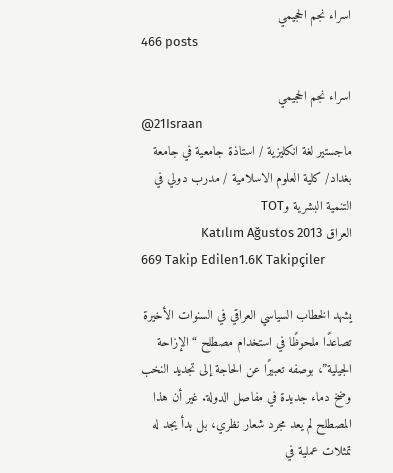اسراء نجم الحجيمي
466 posts

اسراء نجم الحجيمي
@21Israan
ماجستير لغة انكليزية / استاذة جامعية في جامعة بغداد/ كلية العلوم الاسلامية / مدرب دولي في التنمية البشرية وTOT
العراق Katılım Ağustos 2013
669 Takip Edilen1.6K Takipçiler

يشهد الخطاب السياسي العراقي في السنوات الأخيرة تصاعدًا ملحوظًا في استخدام مصطلح “الإزاحة الجيلية”، بوصفه تعبيرًا عن الحاجة إلى تجديد النخب وضخ دماء جديدة في مفاصل الدولة. غير أن هذا المصطلح لم يعد مجرد شعار نظري، بل بدأ يجد له تمثلات عملية في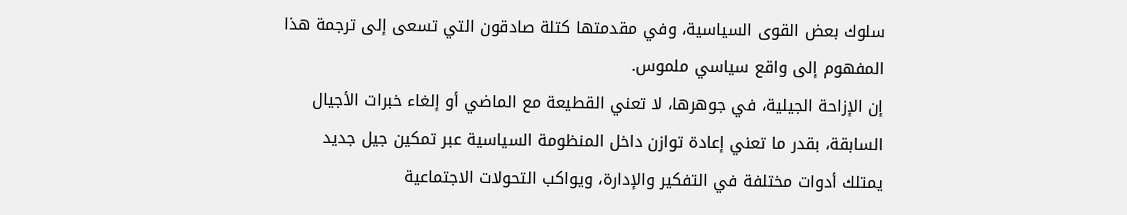سلوك بعض القوى السياسية، وفي مقدمتها كتلة صادقون التي تسعى إلى ترجمة هذا المفهوم إلى واقع سياسي ملموس.
إن الإزاحة الجيلية، في جوهرها، لا تعني القطيعة مع الماضي أو إلغاء خبرات الأجيال السابقة، بقدر ما تعني إعادة توازن داخل المنظومة السياسية عبر تمكين جيل جديد يمتلك أدوات مختلفة في التفكير والإدارة، ويواكب التحولات الاجتماعية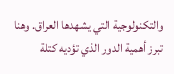والتكنولوجية التي يشهدها العراق. وهنا تبرز أهمية الدور الذي تؤديه كتلة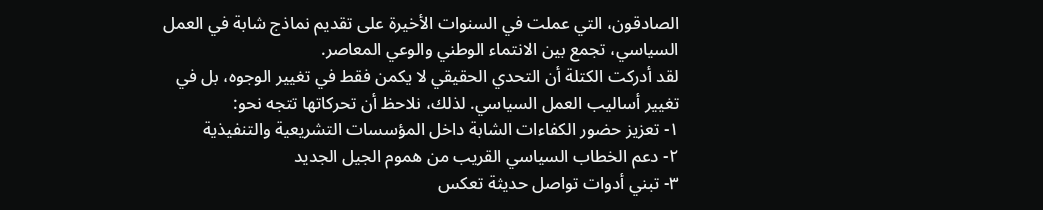الصادقون، التي عملت في السنوات الأخيرة على تقديم نماذج شابة في العمل السياسي، تجمع بين الانتماء الوطني والوعي المعاصر.
لقد أدركت الكتلة أن التحدي الحقيقي لا يكمن فقط في تغيير الوجوه، بل في تغيير أساليب العمل السياسي. لذلك، نلاحظ أن تحركاتها تتجه نحو:
١- تعزيز حضور الكفاءات الشابة داخل المؤسسات التشريعية والتنفيذية
٢- دعم الخطاب السياسي القريب من هموم الجيل الجديد
٣- تبني أدوات تواصل حديثة تعكس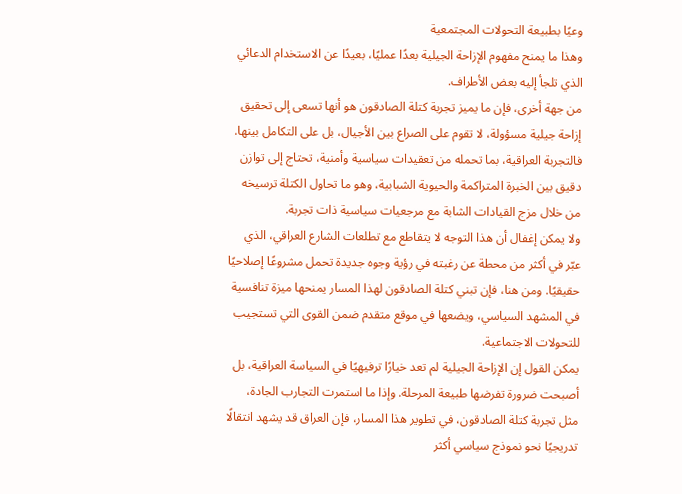وعيًا بطبيعة التحولات المجتمعية
وهذا ما يمنح مفهوم الإزاحة الجيلية بعدًا عمليًا، بعيدًا عن الاستخدام الدعائي الذي تلجأ إليه بعض الأطراف.
من جهة أخرى، فإن ما يميز تجربة كتلة الصادقون هو أنها تسعى إلى تحقيق إزاحة جيلية مسؤولة، لا تقوم على الصراع بين الأجيال، بل على التكامل بينها. فالتجربة العراقية، بما تحمله من تعقيدات سياسية وأمنية، تحتاج إلى توازن دقيق بين الخبرة المتراكمة والحيوية الشبابية، وهو ما تحاول الكتلة ترسيخه من خلال مزج القيادات الشابة مع مرجعيات سياسية ذات تجربة.
ولا يمكن إغفال أن هذا التوجه لا يتقاطع مع تطلعات الشارع العراقي، الذي عبّر في أكثر من محطة عن رغبته في رؤية وجوه جديدة تحمل مشروعًا إصلاحيًا حقيقيًا. ومن هنا، فإن تبني كتلة الصادقون لهذا المسار يمنحها ميزة تنافسية في المشهد السياسي، ويضعها في موقع متقدم ضمن القوى التي تستجيب للتحولات الاجتماعية.
يمكن القول إن الإزاحة الجيلية لم تعد خيارًا ترفيهيًا في السياسة العراقية، بل أصبحت ضرورة تفرضها طبيعة المرحلة. وإذا ما استمرت التجارب الجادة، مثل تجربة كتلة الصادقون، في تطوير هذا المسار، فإن العراق قد يشهد انتقالًا تدريجيًا نحو نموذج سياسي أكثر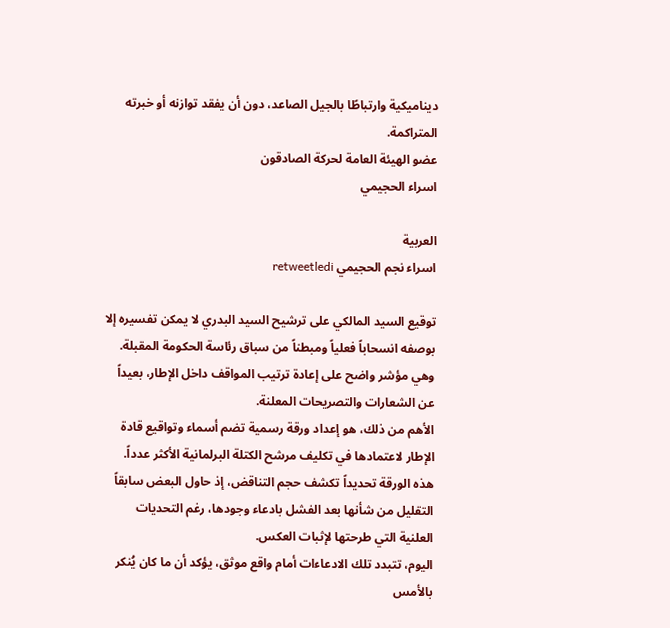ديناميكية وارتباطًا بالجيل الصاعد، دون أن يفقد توازنه أو خبرته المتراكمة.
عضو الهيئة العامة لحركة الصادقون
اسراء الحجيمي

العربية
اسراء نجم الحجيمي retweetledi

توقيع السيد المالكي على ترشيح السيد البدري لا يمكن تفسيره إلا بوصفه انسحاباً فعلياً ومبطناً من سباق رئاسة الحكومة المقبلة. وهي مؤشر واضح على إعادة ترتيب المواقف داخل الإطار، بعيداً عن الشعارات والتصريحات المعلنة.
الأهم من ذلك، هو إعداد ورقة رسمية تضم أسماء وتواقيع قادة الإطار لاعتمادها في تكليف مرشح الكتلة البرلمانية الأكثر عدداً. هذه الورقة تحديداً تكشف حجم التناقض، إذ حاول البعض سابقاً التقليل من شأنها بعد الفشل بادعاء وجودها، رغم التحديات العلنية التي طرحتها لإثبات العكس.
اليوم، تتبدد تلك الادعاءات أمام واقع موثق، يؤكد أن ما كان يُنكر بالأمس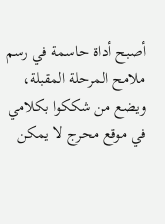أصبح أداة حاسمة في رسم ملامح المرحلة المقبلة، ويضع من شككوا بكلامي في موقع محرج لا يمكن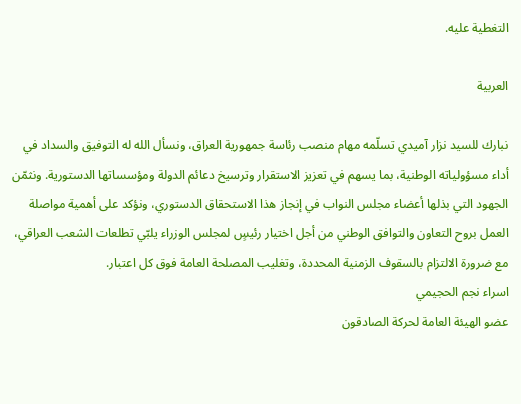التغطية عليه.

العربية

نبارك للسيد نزار آميدي تسلّمه مهام منصب رئاسة جمهورية العراق، ونسأل الله له التوفيق والسداد في أداء مسؤولياته الوطنية، بما يسهم في تعزيز الاستقرار وترسيخ دعائم الدولة ومؤسساتها الدستورية. ونثمّن الجهود التي بذلها أعضاء مجلس النواب في إنجاز هذا الاستحقاق الدستوري، ونؤكد على أهمية مواصلة العمل بروح التعاون والتوافق الوطني من أجل اختيار رئيسٍ لمجلس الوزراء يلبّي تطلعات الشعب العراقي، مع ضرورة الالتزام بالسقوف الزمنية المحددة، وتغليب المصلحة العامة فوق كل اعتبار.
اسراء نجم الحجيمي
عضو الهيئة العامة لحركة الصادقون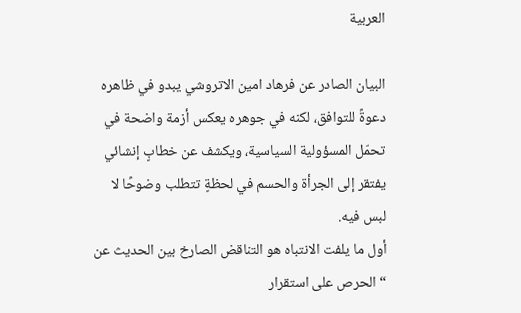العربية

البيان الصادر عن فرهاد امين الاتروشي يبدو في ظاهره دعوةً للتوافق، لكنه في جوهره يعكس أزمة واضحة في تحمّل المسؤولية السياسية، ويكشف عن خطابٍ إنشائي يفتقر إلى الجرأة والحسم في لحظةٍ تتطلب وضوحًا لا لبس فيه.
أول ما يلفت الانتباه هو التناقض الصارخ بين الحديث عن “الحرص على استقرار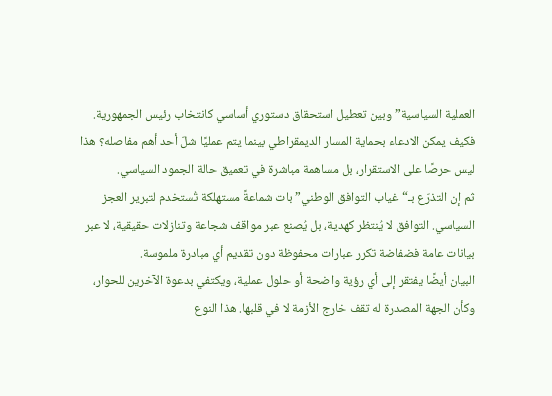العملية السياسية” وبين تعطيل استحقاق دستوري أساسي كانتخاب رئيس الجمهورية. فكيف يمكن الادعاء بحماية المسار الديمقراطي بينما يتم عمليًا شلّ أحد أهم مفاصله؟ هذا ليس حرصًا على الاستقرار، بل مساهمة مباشرة في تعميق حالة الجمود السياسي.
ثم إن التذرّع بـ“غياب التوافق الوطني” بات شماعةً مستهلكة تُستخدم لتبرير العجز السياسي. التوافق لا يُنتظر كهدية، بل يُصنع عبر مواقف شجاعة وتنازلات حقيقية، لا عبر بيانات عامة فضفاضة تكرر عبارات محفوظة دون تقديم أي مبادرة ملموسة.
البيان أيضًا يفتقر إلى أي رؤية واضحة أو حلول عملية، ويكتفي بدعوة الآخرين للحوار، وكأن الجهة المصدرة له تقف خارج الأزمة لا في قلبها. هذا النوع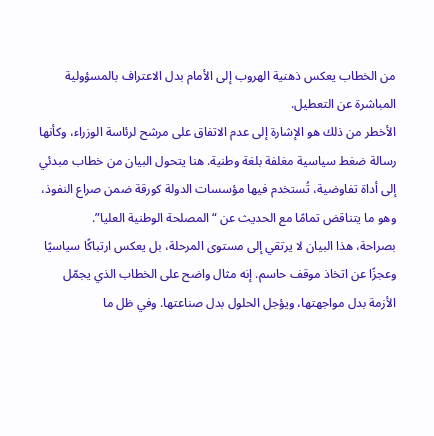من الخطاب يعكس ذهنية الهروب إلى الأمام بدل الاعتراف بالمسؤولية المباشرة عن التعطيل.
الأخطر من ذلك هو الإشارة إلى عدم الاتفاق على مرشح لرئاسة الوزراء، وكأنها رسالة ضغط سياسية مغلفة بلغة وطنية. هنا يتحول البيان من خطاب مبدئي إلى أداة تفاوضية، تُستخدم فيها مؤسسات الدولة كورقة ضمن صراع النفوذ، وهو ما يتناقض تمامًا مع الحديث عن “المصلحة الوطنية العليا”.
بصراحة، هذا البيان لا يرتقي إلى مستوى المرحلة، بل يعكس ارتباكًا سياسيًا وعجزًا عن اتخاذ موقف حاسم. إنه مثال واضح على الخطاب الذي يجمّل الأزمة بدل مواجهتها، ويؤجل الحلول بدل صناعتها. وفي ظل ما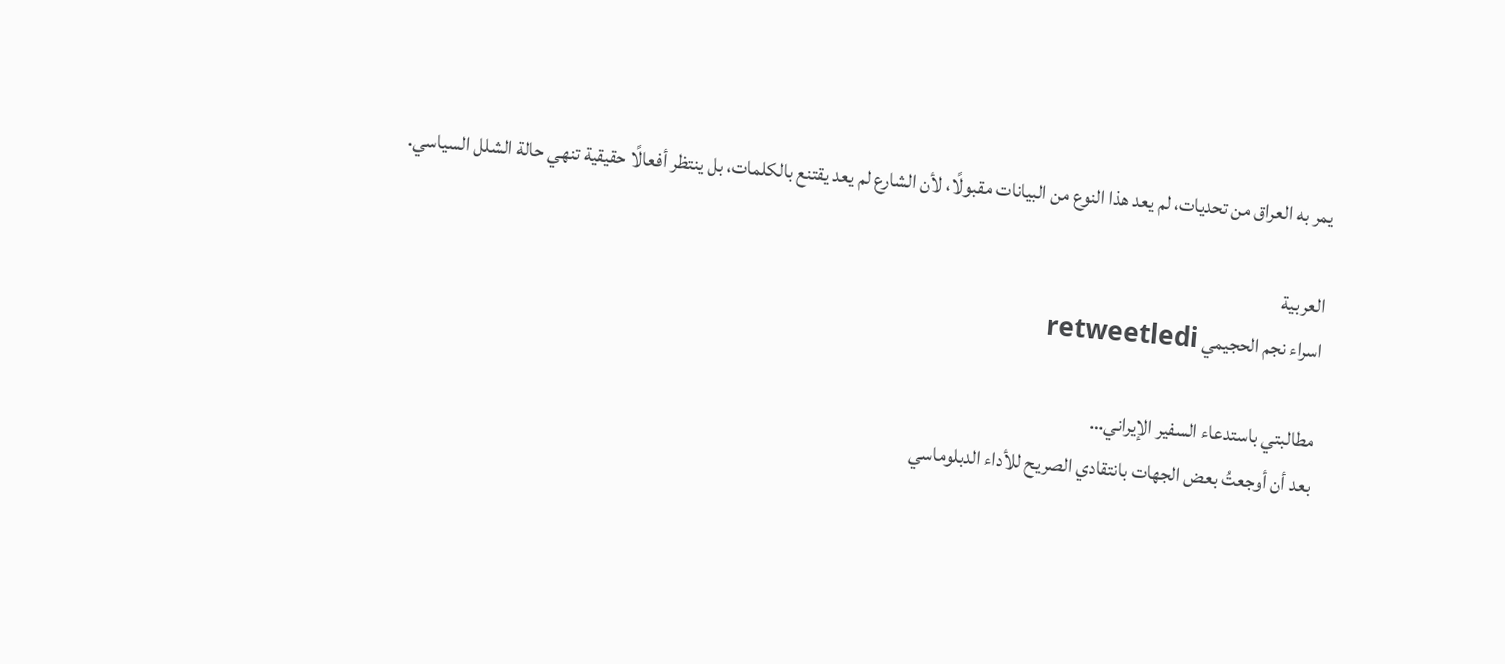يمر به العراق من تحديات، لم يعد هذا النوع من البيانات مقبولًا، لأن الشارع لم يعد يقتنع بالكلمات، بل ينتظر أفعالًا حقيقية تنهي حالة الشلل السياسي.

العربية
اسراء نجم الحجيمي retweetledi

مطالبتي باستدعاء السفير الإيراني…
بعد أن أوجعتُ بعض الجهات بانتقادي الصريح للأداء الدبلوماسي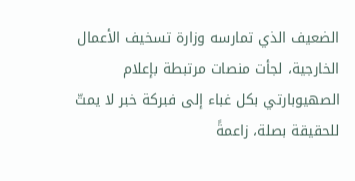الضعيف الذي تمارسه وزارة تسخيف الأعمال الخارجية، لجأت منصات مرتبطة بإعلام الصهيوبارتي بكل غباء إلى فبركة خبر لا يمتّ للحقيقة بصلة، زاعمةً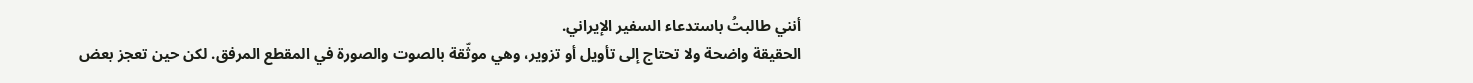أنني طالبتُ باستدعاء السفير الإيراني.
الحقيقة واضحة ولا تحتاج إلى تأويل أو تزوير، وهي موثّقة بالصوت والصورة في المقطع المرفق. لكن حين تعجز بعض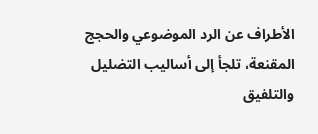الأطراف عن الرد الموضوعي والحجج المقنعة، تلجأ إلى أساليب التضليل والتلفيق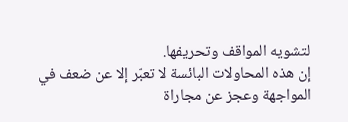لتشويه المواقف وتحريفها.
إن هذه المحاولات البائسة لا تعبّر إلا عن ضعف في المواجهة وعجز عن مجاراة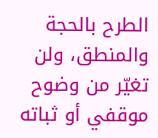الطرح بالحجة والمنطق، ولن تغيّر من وضوح موقفي أو ثباته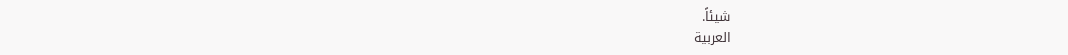شيئاً.
العربية